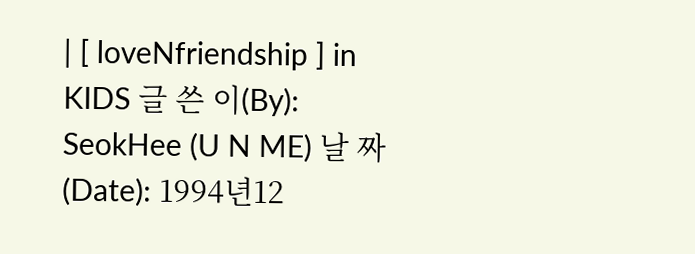| [ loveNfriendship ] in KIDS 글 쓴 이(By): SeokHee (U N ME) 날 짜 (Date): 1994년12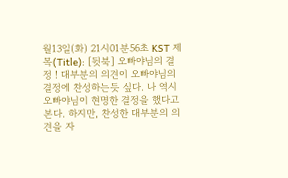월13일(화) 21시01분56초 KST 제 목(Title): [뒷북] 오빠야님의 결정 ! 대부분의 의견이 오빠야님의 결정에 찬성하는듯 싶다. 나 역시 오빠야님이 현명한 결정을 했다고 본다. 하지만, 찬성한 대부분의 의견을 자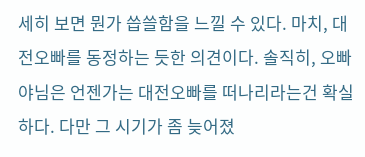세히 보면 뭔가 씁쓸함을 느낄 수 있다. 마치, 대전오빠를 동정하는 듯한 의견이다. 솔직히, 오빠야님은 언젠가는 대전오빠를 떠나리라는건 확실하다. 다만 그 시기가 좀 늦어졌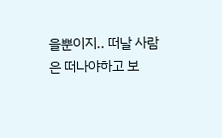을뿐이지.. 떠날 사람은 떠나야하고 보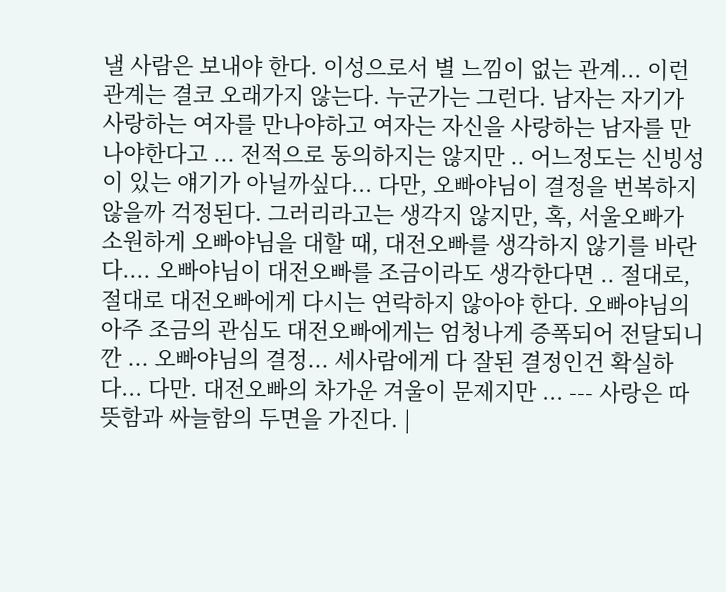낼 사람은 보내야 한다. 이성으로서 별 느낌이 없는 관계... 이런 관계는 결코 오래가지 않는다. 누군가는 그런다. 남자는 자기가 사랑하는 여자를 만나야하고 여자는 자신을 사랑하는 남자를 만나야한다고 ... 전적으로 동의하지는 않지만 .. 어느정도는 신빙성이 있는 얘기가 아닐까싶다... 다만, 오빠야님이 결정을 번복하지 않을까 걱정된다. 그러리라고는 생각지 않지만, 혹, 서울오빠가 소원하게 오빠야님을 대할 때, 대전오빠를 생각하지 않기를 바란다.... 오빠야님이 대전오빠를 조금이라도 생각한다면 .. 절대로, 절대로 대전오빠에게 다시는 연락하지 않아야 한다. 오빠야님의 아주 조금의 관심도 대전오빠에게는 엄청나게 증폭되어 전달되니깐 ... 오빠야님의 결정... 세사람에게 다 잘된 결정인건 확실하다... 다만. 대전오빠의 차가운 겨울이 문제지만 ... --- 사랑은 따뜻함과 싸늘함의 두면을 가진다. |